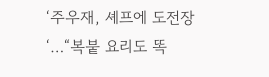‘주우재, 셰프에 도전장‘…“복붙 요리도 똑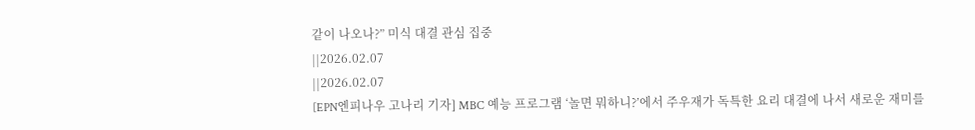같이 나오나?” 미식 대결 관심 집중
||2026.02.07
||2026.02.07
[EPN엔피나우 고나리 기자] MBC 예능 프로그램 ‘놀면 뭐하니?’에서 주우재가 독특한 요리 대결에 나서 새로운 재미를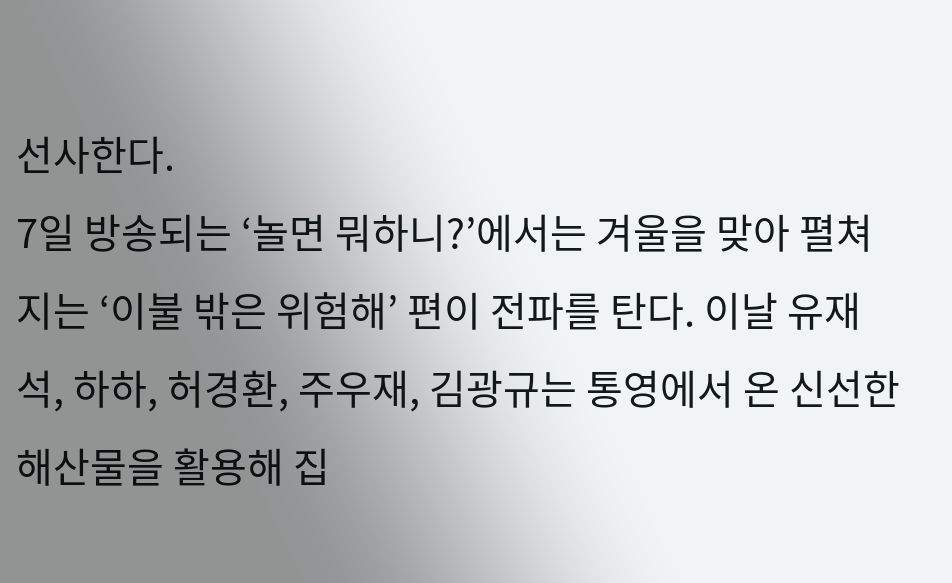선사한다.
7일 방송되는 ‘놀면 뭐하니?’에서는 겨울을 맞아 펼쳐지는 ‘이불 밖은 위험해’ 편이 전파를 탄다. 이날 유재석, 하하, 허경환, 주우재, 김광규는 통영에서 온 신선한 해산물을 활용해 집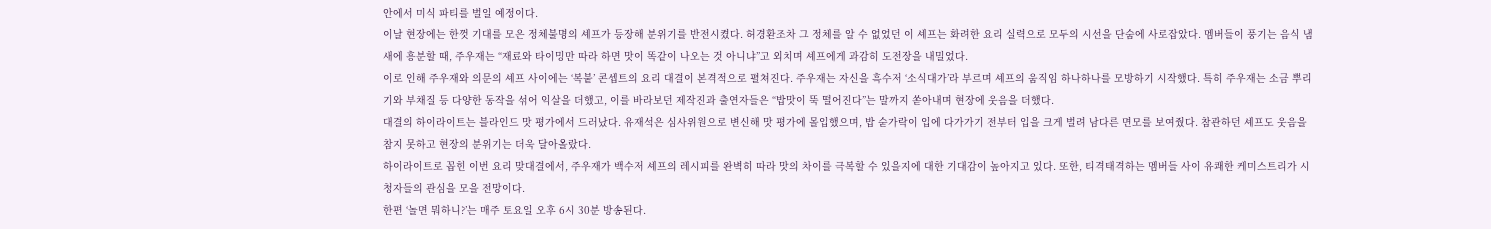안에서 미식 파티를 벌일 예정이다.
이날 현장에는 한껏 기대를 모은 정체불명의 셰프가 등장해 분위기를 반전시켰다. 허경환조차 그 정체를 알 수 없었던 이 셰프는 화려한 요리 실력으로 모두의 시선을 단숨에 사로잡았다. 멤버들이 풍기는 음식 냄새에 흥분할 때, 주우재는 “재료와 타이밍만 따라 하면 맛이 똑같이 나오는 것 아니냐”고 외치며 셰프에게 과감히 도전장을 내밀었다.
이로 인해 주우재와 의문의 셰프 사이에는 ‘복붙’ 콘셉트의 요리 대결이 본격적으로 펼쳐진다. 주우재는 자신을 흑수저 ‘소식대가’라 부르며 셰프의 움직임 하나하나를 모방하기 시작했다. 특히 주우재는 소금 뿌리기와 부채질 등 다양한 동작을 섞어 익살을 더했고, 이를 바라보던 제작진과 출연자들은 “밥맛이 뚝 떨어진다”는 말까지 쏟아내며 현장에 웃음을 더했다.
대결의 하이라이트는 블라인드 맛 평가에서 드러났다. 유재석은 심사위원으로 변신해 맛 평가에 몰입했으며, 밥 숟가락이 입에 다가가기 전부터 입을 크게 벌려 남다른 면모를 보여줬다. 참관하던 셰프도 웃음을 참지 못하고 현장의 분위기는 더욱 달아올랐다.
하이라이트로 꼽힌 이번 요리 맞대결에서, 주우재가 백수저 셰프의 레시피를 완벽히 따라 맛의 차이를 극복할 수 있을지에 대한 기대감이 높아지고 있다. 또한, 티격태격하는 멤버들 사이 유쾌한 케미스트리가 시청자들의 관심을 모을 전망이다.
한편 ‘놀면 뭐하니?’는 매주 토요일 오후 6시 30분 방송된다.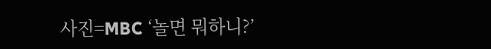사진=MBC ‘놀면 뭐하니?’